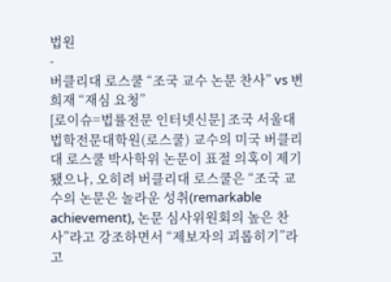법원
-
버클리대 로스쿨 “조국 교수 논문 찬사” vs 변희재 “재심 요청”
[로이슈=법률전문 인터넷신문] 조국 서울대 법학전문대학원(로스쿨) 교수의 미국 버클리대 로스쿨 박사학위 논문이 표절 의혹이 제기됐으나, 오히려 버클리대 로스쿨은 “조국 교수의 논문은 놀라운 성취(remarkable achievement), 논문 심사위원회의 높은 찬사”라고 강조하면서 “제보자의 괴롭히기”라고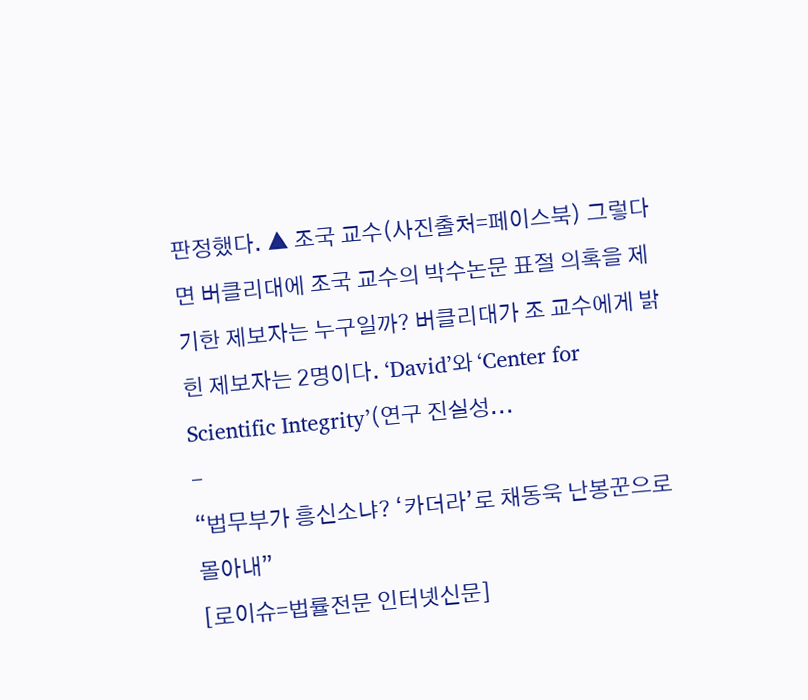판정했다. ▲ 조국 교수(사진출처=페이스북) 그렇다면 버클리대에 조국 교수의 박수논문 표절 의혹을 제기한 제보자는 누구일까? 버클리대가 조 교수에게 밝힌 제보자는 2명이다. ‘David’와 ‘Center for Scientific Integrity’(연구 진실성...
-
“법무부가 흥신소냐? ‘카더라’로 채동욱 난봉꾼으로 몰아내”
[로이슈=법률전문 인터넷신문]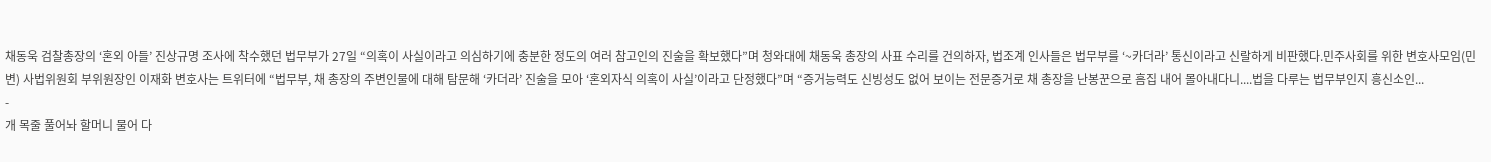채동욱 검찰총장의 ‘혼외 아들’ 진상규명 조사에 착수했던 법무부가 27일 “의혹이 사실이라고 의심하기에 충분한 정도의 여러 참고인의 진술을 확보했다”며 청와대에 채동욱 총장의 사표 수리를 건의하자, 법조계 인사들은 법무부를 ‘~카더라’ 통신이라고 신랄하게 비판했다.민주사회를 위한 변호사모임(민변) 사법위원회 부위원장인 이재화 변호사는 트위터에 “법무부, 채 총장의 주변인물에 대해 탐문해 ‘카더라’ 진술을 모아 ‘혼외자식 의혹이 사실’이라고 단정했다”며 “증거능력도 신빙성도 없어 보이는 전문증거로 채 총장을 난봉꾼으로 흠집 내어 몰아내다니....법을 다루는 법무부인지 흥신소인...
-
개 목줄 풀어놔 할머니 물어 다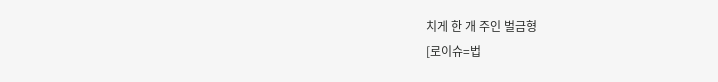치게 한 개 주인 벌금형
[로이슈=법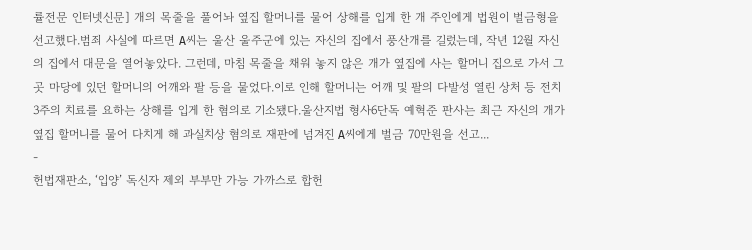률전문 인터넷신문] 개의 목줄을 풀어놔 옆집 할머니를 물어 상해를 입게 한 개 주인에게 법원이 벌금형을 선고했다.범죄 사실에 따르면 A씨는 울산 울주군에 있는 자신의 집에서 풍산개를 길렀는데, 작년 12월 자신의 집에서 대문을 열어놓았다. 그런데, 마침 목줄을 채워 놓지 않은 개가 옆집에 사는 할머니 집으로 가서 그곳 마당에 있던 할머니의 어깨와 팔 등을 물었다.이로 인해 할머니는 어깨 및 팔의 다발성 열린 상처 등 전치 3주의 치료를 요하는 상해를 입게 한 혐의로 기소됐다.울산지법 형사6단독 예혁준 판사는 최근 자신의 개가 옆집 할머니를 물어 다치게 해 과실치상 혐의로 재판에 넘겨진 A씨에게 벌금 70만원을 선고...
-
헌법재판소, ‘입양’ 독신자 제외 부부만 가능 가까스로 합헌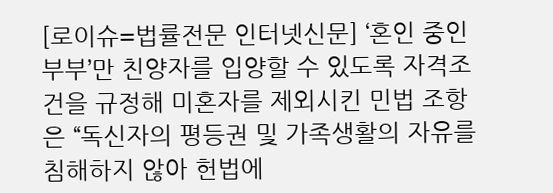[로이슈=법률전문 인터넷신문] ‘혼인 중인 부부’만 친양자를 입양할 수 있도록 자격조건을 규정해 미혼자를 제외시킨 민법 조항은 “독신자의 평등권 및 가족생활의 자유를 침해하지 않아 헌법에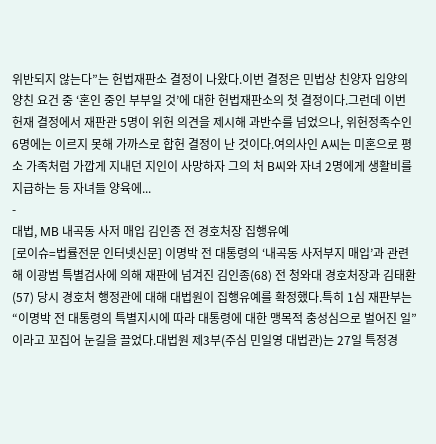위반되지 않는다”는 헌법재판소 결정이 나왔다.이번 결정은 민법상 친양자 입양의 양친 요건 중 ‘혼인 중인 부부일 것’에 대한 헌법재판소의 첫 결정이다.그런데 이번 헌재 결정에서 재판관 5명이 위헌 의견을 제시해 과반수를 넘었으나, 위헌정족수인 6명에는 이르지 못해 가까스로 합헌 결정이 난 것이다.여의사인 A씨는 미혼으로 평소 가족처럼 가깝게 지내던 지인이 사망하자 그의 처 B씨와 자녀 2명에게 생활비를 지급하는 등 자녀들 양육에...
-
대법, MB 내곡동 사저 매입 김인종 전 경호처장 집행유예
[로이슈=법률전문 인터넷신문] 이명박 전 대통령의 ‘내곡동 사저부지 매입’과 관련해 이광범 특별검사에 의해 재판에 넘겨진 김인종(68) 전 청와대 경호처장과 김태환(57) 당시 경호처 행정관에 대해 대법원이 집행유예를 확정했다.특히 1심 재판부는 “이명박 전 대통령의 특별지시에 따라 대통령에 대한 맹목적 충성심으로 벌어진 일”이라고 꼬집어 눈길을 끌었다.대법원 제3부(주심 민일영 대법관)는 27일 특정경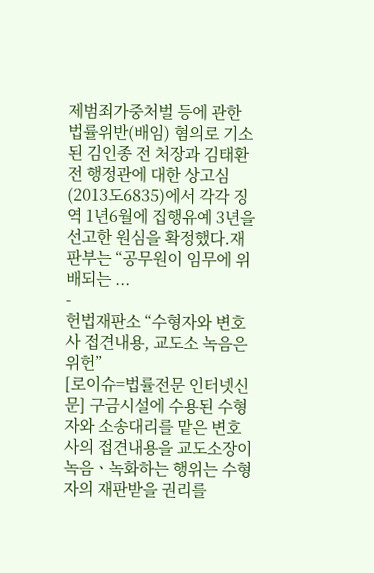제범죄가중처벌 등에 관한 법률위반(배임) 혐의로 기소된 김인종 전 처장과 김태환 전 행정관에 대한 상고심(2013도6835)에서 각각 징역 1년6월에 집행유예 3년을 선고한 원심을 확정했다.재판부는 “공무원이 임무에 위배되는 ...
-
헌법재판소 “수형자와 변호사 접견내용, 교도소 녹음은 위헌”
[로이슈=법률전문 인터넷신문] 구금시설에 수용된 수형자와 소송대리를 맡은 변호사의 접견내용을 교도소장이 녹음ㆍ녹화하는 행위는 수형자의 재판받을 권리를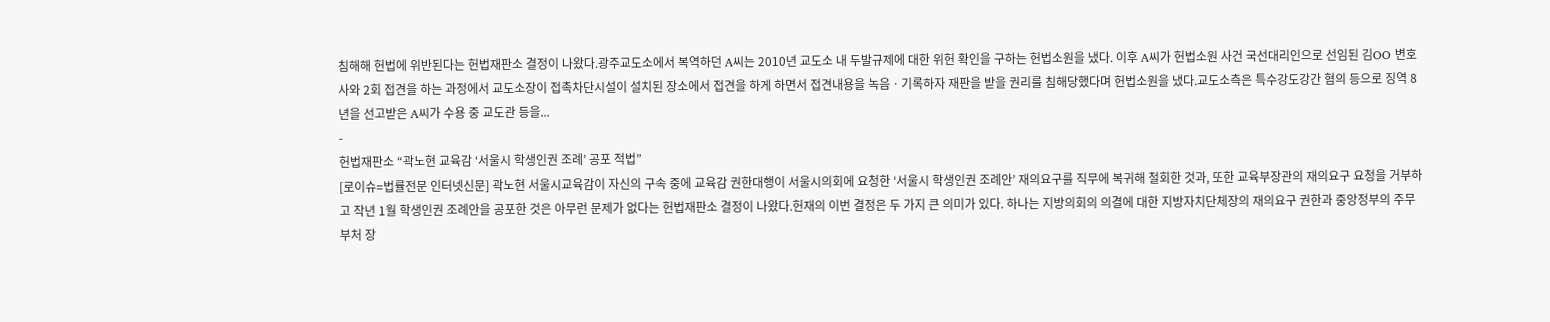침해해 헌법에 위반된다는 헌법재판소 결정이 나왔다.광주교도소에서 복역하던 A씨는 2010년 교도소 내 두발규제에 대한 위헌 확인을 구하는 헌법소원을 냈다. 이후 A씨가 헌법소원 사건 국선대리인으로 선임된 김OO 변호사와 2회 접견을 하는 과정에서 교도소장이 접촉차단시설이 설치된 장소에서 접견을 하게 하면서 접견내용을 녹음ㆍ기록하자 재판을 받을 권리를 침해당했다며 헌법소원을 냈다.교도소측은 특수강도강간 혐의 등으로 징역 8년을 선고받은 A씨가 수용 중 교도관 등을...
-
헌법재판소 “곽노현 교육감 ‘서울시 학생인권 조례’ 공포 적법”
[로이슈=법률전문 인터넷신문] 곽노현 서울시교육감이 자신의 구속 중에 교육감 권한대행이 서울시의회에 요청한 ‘서울시 학생인권 조례안’ 재의요구를 직무에 복귀해 철회한 것과, 또한 교육부장관의 재의요구 요청을 거부하고 작년 1월 학생인권 조례안을 공포한 것은 아무런 문제가 없다는 헌법재판소 결정이 나왔다.헌재의 이번 결정은 두 가지 큰 의미가 있다. 하나는 지방의회의 의결에 대한 지방자치단체장의 재의요구 권한과 중앙정부의 주무부처 장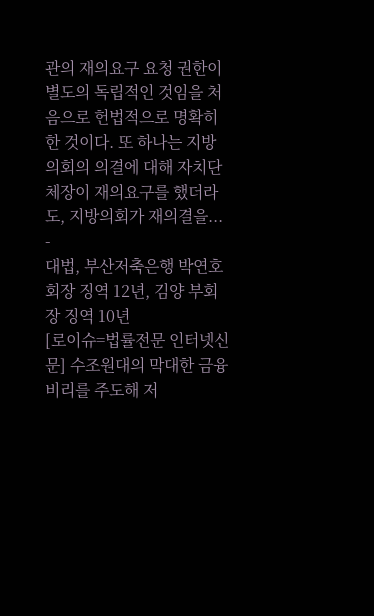관의 재의요구 요청 권한이 별도의 독립적인 것임을 처음으로 헌법적으로 명확히 한 것이다. 또 하나는 지방의회의 의결에 대해 자치단체장이 재의요구를 했더라도, 지방의회가 재의결을...
-
대법, 부산저축은행 박연호 회장 징역 12년, 김양 부회장 징역 10년
[로이슈=법률전문 인터넷신문] 수조원대의 막대한 금융비리를 주도해 저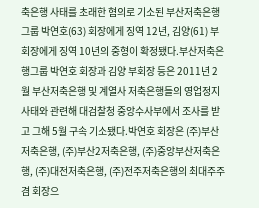축은행 사태를 초래한 혐의로 기소된 부산저축은행그룹 박연호(63) 회장에게 징역 12년, 김양(61) 부회장에게 징역 10년의 중형이 확정됐다.부산저축은행그룹 박연호 회장과 김양 부회장 등은 2011년 2월 부산저축은행 및 계열사 저축은행들의 영업정지 사태와 관련해 대검찰청 중앙수사부에서 조사를 받고 그해 5월 구속 기소됐다.박연호 회장은 (주)부산저축은행, (주)부산2저축은행, (주)중앙부산저축은행, (주)대전저축은행, (주)전주저축은행의 최대주주 겸 회장으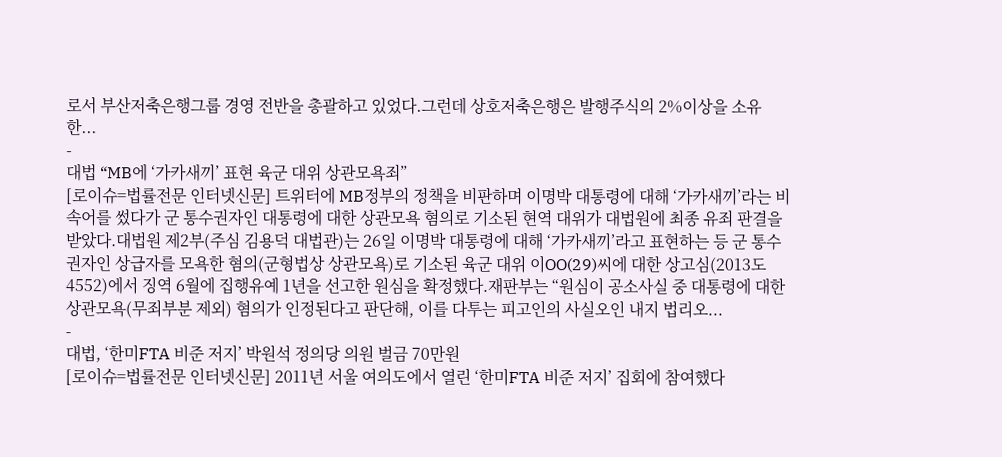로서 부산저축은행그룹 경영 전반을 총괄하고 있었다.그런데 상호저축은행은 발행주식의 2%이상을 소유한...
-
대법 “MB에 ‘가카새끼’ 표현 육군 대위 상관모욕죄”
[로이슈=법률전문 인터넷신문] 트위터에 MB정부의 정책을 비판하며 이명박 대통령에 대해 ‘가카새끼’라는 비속어를 썼다가 군 통수권자인 대통령에 대한 상관모욕 혐의로 기소된 현역 대위가 대법원에 최종 유죄 판결을 받았다.대법원 제2부(주심 김용덕 대법관)는 26일 이명박 대통령에 대해 ‘가카새끼’라고 표현하는 등 군 통수권자인 상급자를 모욕한 혐의(군형법상 상관모욕)로 기소된 육군 대위 이OO(29)씨에 대한 상고심(2013도4552)에서 징역 6월에 집행유예 1년을 선고한 원심을 확정했다.재판부는 “원심이 공소사실 중 대통령에 대한 상관모욕(무죄부분 제외) 혐의가 인정된다고 판단해, 이를 다투는 피고인의 사실오인 내지 법리오...
-
대법, ‘한미FTA 비준 저지’ 박원석 정의당 의원 벌금 70만원
[로이슈=법률전문 인터넷신문] 2011년 서울 여의도에서 열린 ‘한미FTA 비준 저지’ 집회에 참여했다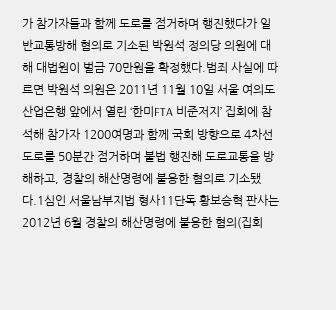가 참가자들과 함께 도로를 점거하며 행진했다가 일반교통방해 혐의로 기소된 박원석 정의당 의원에 대해 대법원이 벌금 70만원을 확정했다.범죄 사실에 따르면 박원석 의원은 2011년 11월 10일 서울 여의도 산업은행 앞에서 열린 ‘한미FTA 비준저지’ 집회에 참석해 참가자 1200여명과 함께 국회 방향으로 4차선 도로를 50분간 점거하며 불법 행진해 도로교통을 방해하고, 경찰의 해산명령에 불응한 혐의로 기소됐다.1심인 서울남부지법 형사11단독 황보승혁 판사는 2012년 6월 경찰의 해산명령에 불응한 혐의(집회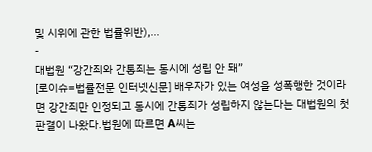및 시위에 관한 법률위반),...
-
대법원 “강간죄와 간통죄는 동시에 성립 안 돼”
[로이슈=법률전문 인터넷신문] 배우자가 있는 여성을 성폭행한 것이라면 강간죄만 인정되고 동시에 간통죄가 성립하지 않는다는 대법원의 첫 판결이 나왔다.법원에 따르면 A씨는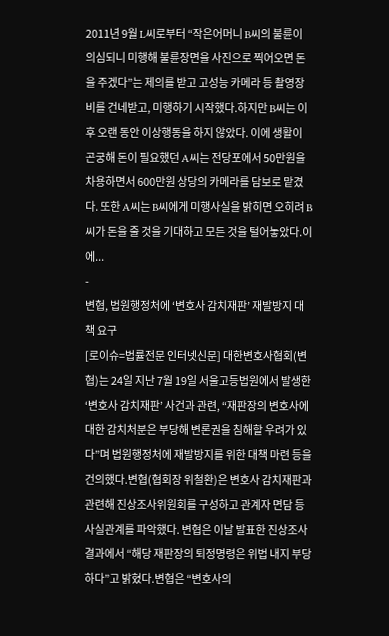2011년 9월 L씨로부터 “작은어머니 B씨의 불륜이 의심되니 미행해 불륜장면을 사진으로 찍어오면 돈을 주겠다”는 제의를 받고 고성능 카메라 등 촬영장비를 건네받고, 미행하기 시작했다.하지만 B씨는 이후 오랜 동안 이상행동을 하지 않았다. 이에 생활이 곤궁해 돈이 필요했던 A씨는 전당포에서 50만원을 차용하면서 600만원 상당의 카메라를 담보로 맡겼다. 또한 A씨는 B씨에게 미행사실을 밝히면 오히려 B씨가 돈을 줄 것을 기대하고 모든 것을 털어놓았다.이에...
-
변협, 법원행정처에 ‘변호사 감치재판’ 재발방지 대책 요구
[로이슈=법률전문 인터넷신문] 대한변호사협회(변협)는 24일 지난 7월 19일 서울고등법원에서 발생한 ‘변호사 감치재판’ 사건과 관련, “재판장의 변호사에 대한 감치처분은 부당해 변론권을 침해할 우려가 있다”며 법원행정처에 재발방지를 위한 대책 마련 등을 건의했다.변협(협회장 위철환)은 변호사 감치재판과 관련해 진상조사위원회를 구성하고 관계자 면담 등 사실관계를 파악했다. 변협은 이날 발표한 진상조사 결과에서 “해당 재판장의 퇴정명령은 위법 내지 부당하다”고 밝혔다.변협은 “변호사의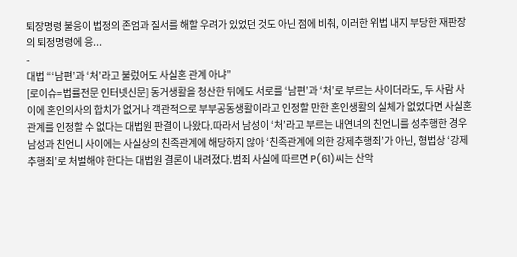퇴장명령 불응이 법정의 존엄과 질서를 해할 우려가 있었던 것도 아닌 점에 비춰, 이러한 위법 내지 부당한 재판장의 퇴정명령에 응...
-
대법 “‘남편’과 ‘처’라고 불렀어도 사실혼 관계 아냐”
[로이슈=법률전문 인터넷신문] 동거생활을 청산한 뒤에도 서로를 ‘남편’과 ‘처’로 부르는 사이더라도, 두 사람 사이에 혼인의사의 합치가 없거나 객관적으로 부부공동생활이라고 인정할 만한 혼인생활의 실체가 없었다면 사실혼 관계를 인정할 수 없다는 대법원 판결이 나왔다.따라서 남성이 ‘처’라고 부르는 내연녀의 친언니를 성추행한 경우 남성과 친언니 사이에는 사실상의 친족관계에 해당하지 않아 ‘친족관계에 의한 강제추행죄’가 아닌, 형법상 ‘강제추행죄’로 처벌해야 한다는 대법원 결론이 내려졌다.범죄 사실에 따르면 P(61)씨는 산악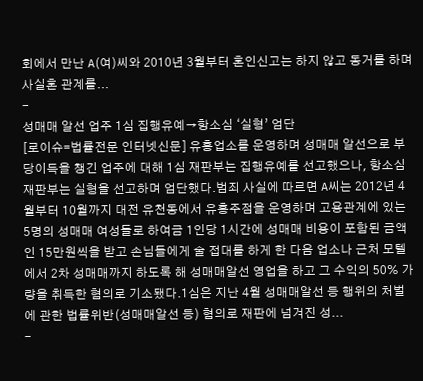회에서 만난 A(여)씨와 2010년 3월부터 혼인신고는 하지 않고 동거를 하며 사실혼 관계를...
-
성매매 알선 업주 1심 집행유예→항소심 ‘실형’ 엄단
[로이슈=법률전문 인터넷신문] 유흥업소를 운영하며 성매매 알선으로 부당이득을 챙긴 업주에 대해 1심 재판부는 집행유예를 선고했으나, 항소심 재판부는 실형을 선고하며 엄단했다.범죄 사실에 따르면 A씨는 2012년 4월부터 10월까지 대전 유천동에서 유흥주점을 운영하며 고용관계에 있는 5명의 성매매 여성들로 하여금 1인당 1시간에 성매매 비용이 포함된 금액인 15만원씩을 받고 손님들에게 술 접대를 하게 한 다음 업소나 근처 모텔에서 2차 성매매까지 하도록 해 성매매알선 영업을 하고 그 수익의 50% 가량을 취득한 혐의로 기소됐다.1심은 지난 4월 성매매알선 등 행위의 처벌에 관한 법률위반(성매매알선 등) 혐의로 재판에 넘겨진 성...
-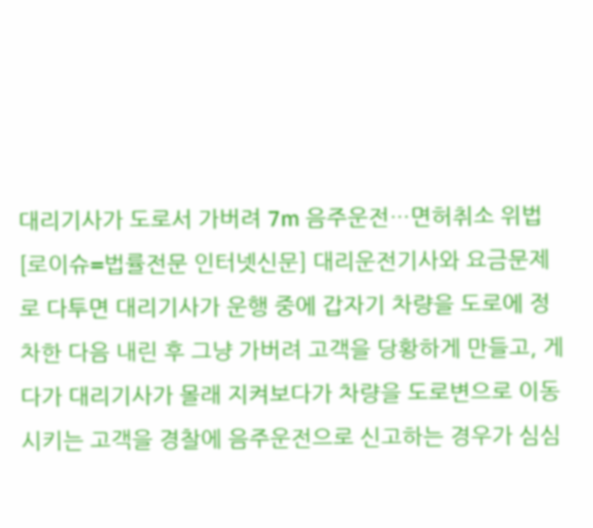대리기사가 도로서 가버려 7m 음주운전…면허취소 위법
[로이슈=법률전문 인터넷신문] 대리운전기사와 요금문제로 다투면 대리기사가 운행 중에 갑자기 차량을 도로에 정차한 다음 내린 후 그냥 가버려 고객을 당황하게 만들고, 게다가 대리기사가 몰래 지켜보다가 차량을 도로변으로 이동시키는 고객을 경찰에 음주운전으로 신고하는 경우가 심심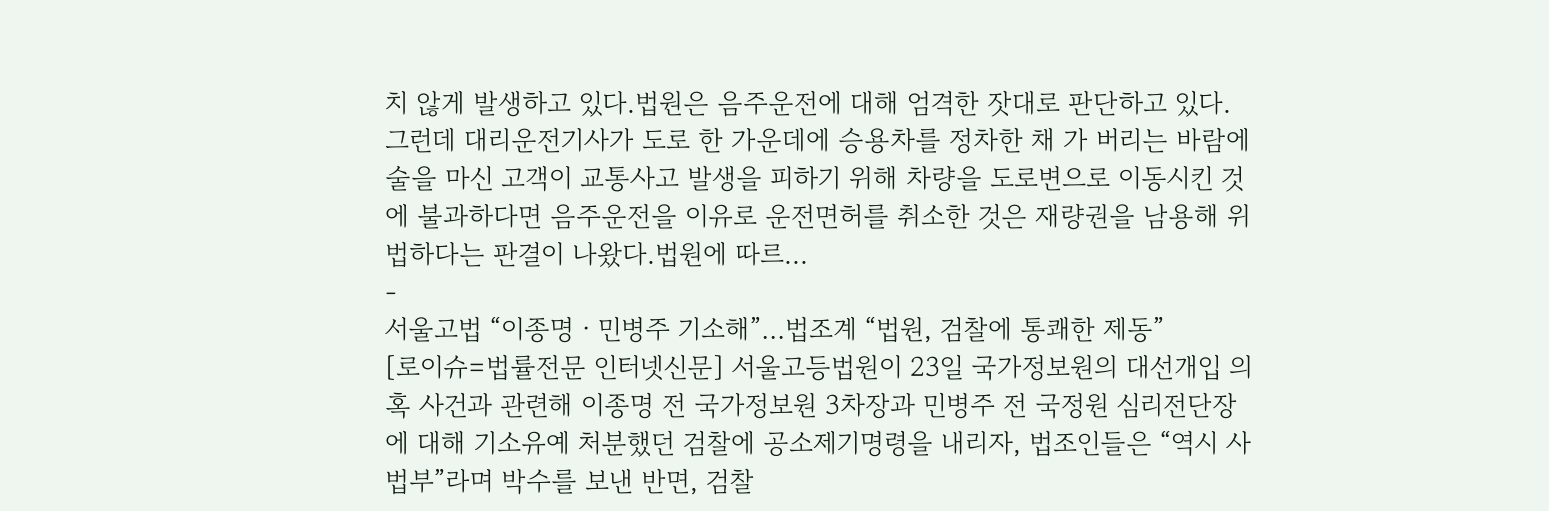치 않게 발생하고 있다.법원은 음주운전에 대해 엄격한 잣대로 판단하고 있다. 그런데 대리운전기사가 도로 한 가운데에 승용차를 정차한 채 가 버리는 바람에 술을 마신 고객이 교통사고 발생을 피하기 위해 차량을 도로변으로 이동시킨 것에 불과하다면 음주운전을 이유로 운전면허를 취소한 것은 재량권을 남용해 위법하다는 판결이 나왔다.법원에 따르...
-
서울고법 “이종명ㆍ민병주 기소해”…법조계 “법원, 검찰에 통쾌한 제동”
[로이슈=법률전문 인터넷신문] 서울고등법원이 23일 국가정보원의 대선개입 의혹 사건과 관련해 이종명 전 국가정보원 3차장과 민병주 전 국정원 심리전단장에 대해 기소유예 처분했던 검찰에 공소제기명령을 내리자, 법조인들은 “역시 사법부”라며 박수를 보낸 반면, 검찰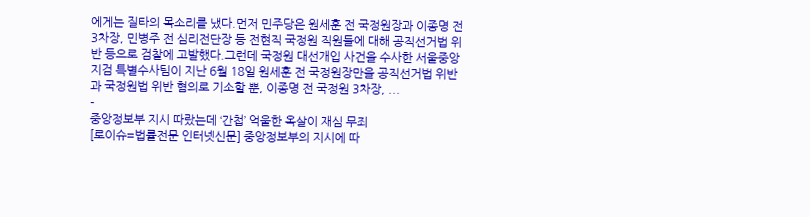에게는 질타의 목소리를 냈다.먼저 민주당은 원세훈 전 국정원장과 이종명 전 3차장, 민병주 전 심리전단장 등 전현직 국정원 직원들에 대해 공직선거법 위반 등으로 검찰에 고발했다.그런데 국정원 대선개입 사건을 수사한 서울중앙지검 특별수사팀이 지난 6월 18일 원세훈 전 국정원장만을 공직선거법 위반과 국정원법 위반 혐의로 기소할 뿐, 이종명 전 국정원 3차장, ...
-
중앙정보부 지시 따랐는데 ‘간첩’ 억울한 옥살이 재심 무죄
[로이슈=법률전문 인터넷신문] 중앙정보부의 지시에 따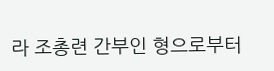라 조총련 간부인 형으로부터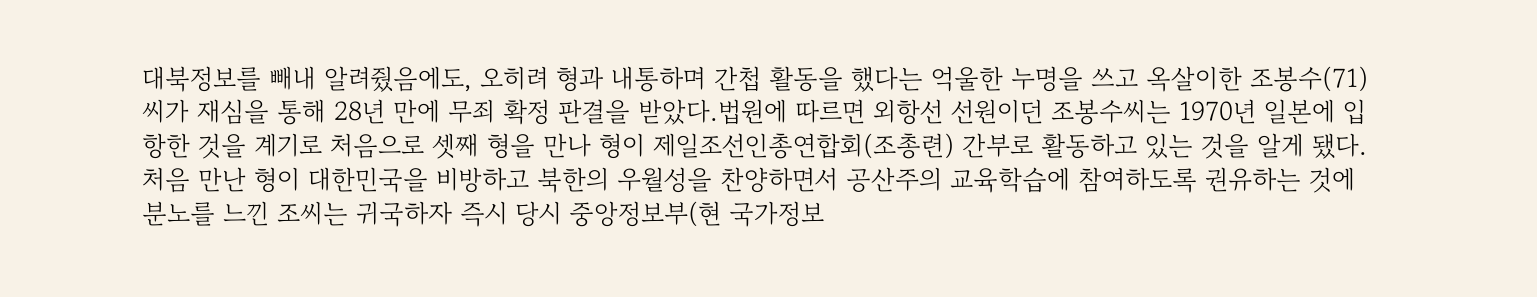대북정보를 빼내 알려줬음에도, 오히려 형과 내통하며 간첩 활동을 했다는 억울한 누명을 쓰고 옥살이한 조봉수(71)씨가 재심을 통해 28년 만에 무죄 확정 판결을 받았다.법원에 따르면 외항선 선원이던 조봉수씨는 1970년 일본에 입항한 것을 계기로 처음으로 셋째 형을 만나 형이 제일조선인총연합회(조총련) 간부로 활동하고 있는 것을 알게 됐다.처음 만난 형이 대한민국을 비방하고 북한의 우월성을 찬양하면서 공산주의 교육학습에 참여하도록 권유하는 것에 분노를 느낀 조씨는 귀국하자 즉시 당시 중앙정보부(현 국가정보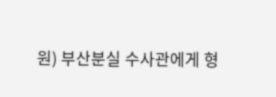원) 부산분실 수사관에게 형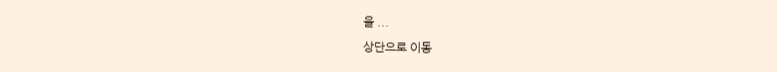을 ...
상단으로 이동